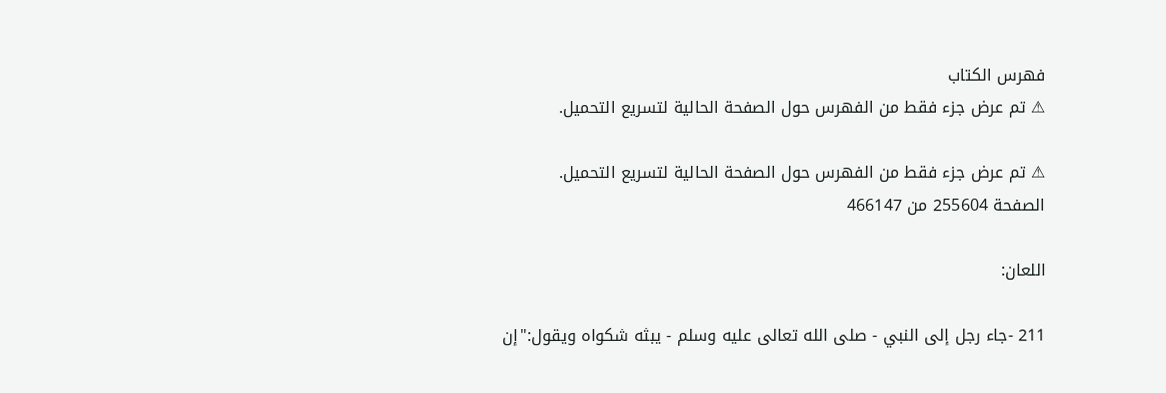فهرس الكتاب
⚠ تم عرض جزء فقط من الفهرس حول الصفحة الحالية لتسريع التحميل.

⚠ تم عرض جزء فقط من الفهرس حول الصفحة الحالية لتسريع التحميل.
الصفحة 255604 من 466147

اللعان:

211 -جاء رجل إلى النبي - صلى الله تعالى عليه وسلم - يبثه شكواه ويقول:"إن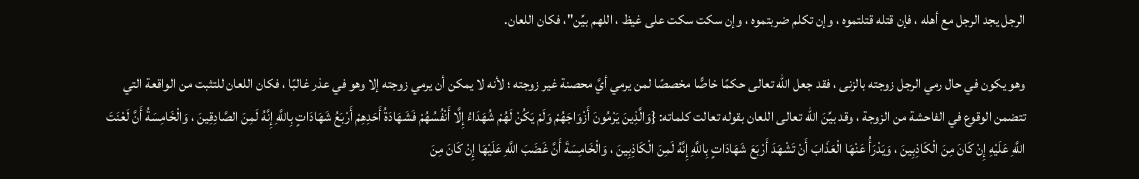الرجل يجد الرجل مع أهله ، فإن قتله قتلتموه ، وإن تكلم ضربتموه ، وإن سكت سكت على غيظ ، اللهم بيِّن"، فكان اللعان.

وهو يكون في حال رمي الرجل زوجته بالزنى ، فقد جعل الله تعالى حكمًا خاصًّا مخصصًا لمن يرمي أيَّ محصنة غير زوجته ؛ لأنه لا يمكن أن يرمي زوجته إلا وهو في عذر غالبًا ، فكان اللعان للتثبت من الواقعة التي تتضمن الوقوع في الفاحشة من الزوجة ، وقد بيِّنَ الله تعالى اللعان بقوله تعالت كلماته: {وَالَّذِينَ يَرْمُونَ أَزْوَاجَهُمْ وَلَمْ يَكُنْ لَهُمْ شُهَدَاءُ إِلَّا أَنْفُسُهُمْ فَشَهَادَةُ أَحَدِهِمْ أَرْبَعُ شَهَادَاتٍ بِاللَّهِ إِنَّهُ لَمِنَ الصَّادِقِينَ ، وَالْخَامِسَةُ أَنَّ لَعْنَتَ اللَّهِ عَلَيْهِ إِنْ كَانَ مِنَ الْكَاذِبِينَ ، وَيَدْرَأُ عَنْهَا الْعَذَابَ أَنْ تَشْهَدَ أَرْبَعَ شَهَادَاتٍ بِاللَّهِ إِنَّهُ لَمِنَ الْكَاذِبِينَ ، وَالْخَامِسَةَ أَنَّ غَضَبَ اللَّهِ عَلَيْهَا إِنْ كَانَ مِنَ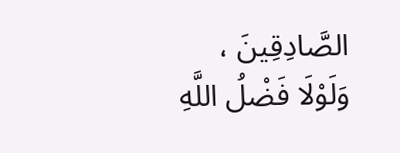الصَّادِقِينَ ، وَلَوْلَا فَضْلُ اللَّهِ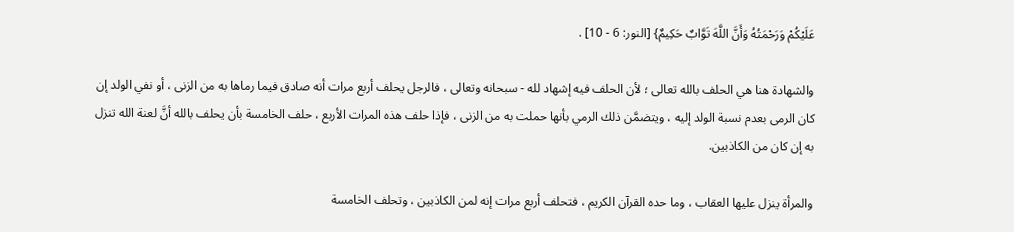عَلَيْكُمْ وَرَحْمَتُهُ وَأَنَّ اللَّهَ تَوَّابٌ حَكِيمٌ} [النور: 6 - 10] .

والشهادة هنا هي الحلف بالله تعالى ؛ لأن الحلف فيه إشهاد لله - سبحانه وتعالى ، فالرجل يحلف أربع مرات أنه صادق فيما رماها به من الزنى ، أو نفي الولد إن كان الرمى بعدم نسبة الولد إليه ، ويتضمَّن ذلك الرمي بأنها حملت به من الزنى ، فإذا حلف هذه المرات الأربع ، حلف الخامسة بأن يحلف بالله أنَّ لعنة الله تنزل به إن كان من الكاذبين.

والمرأة ينزل عليها العقاب ، وما حده القرآن الكريم ، فتحلف أربع مرات إنه لمن الكاذبين ، وتحلف الخامسة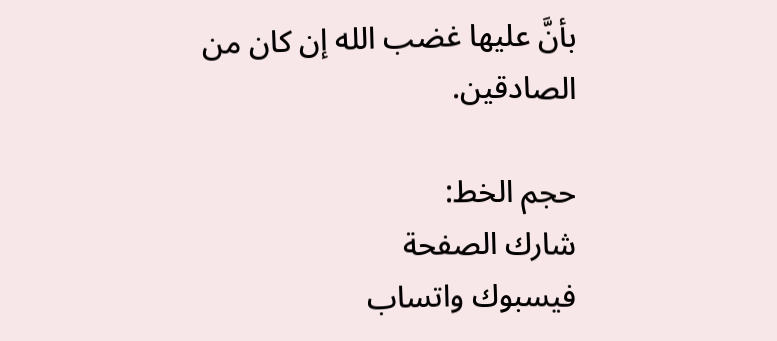بأنَّ عليها غضب الله إن كان من الصادقين.

حجم الخط:
شارك الصفحة
فيسبوك واتساب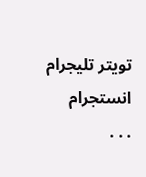تويتر تليجرام انستجرام
. . .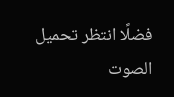فضلًا انتظر تحميل الصوت